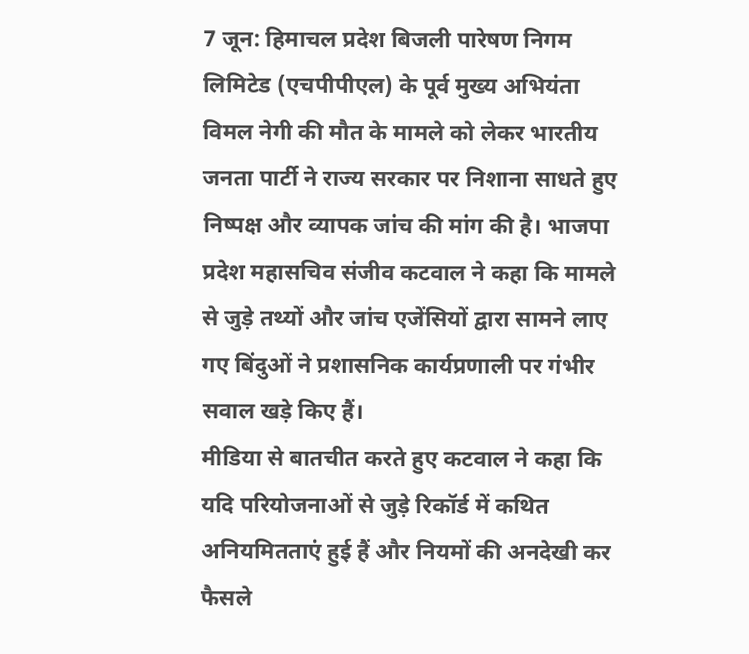7 जून: हिमाचल प्रदेश बिजली पारेषण निगम लिमिटेड (एचपीपीएल) के पूर्व मुख्य अभियंता विमल नेगी की मौत के मामले को लेकर भारतीय जनता पार्टी ने राज्य सरकार पर निशाना साधते हुए निष्पक्ष और व्यापक जांच की मांग की है। भाजपा प्रदेश महासचिव संजीव कटवाल ने कहा कि मामले से जुड़े तथ्यों और जांच एजेंसियों द्वारा सामने लाए गए बिंदुओं ने प्रशासनिक कार्यप्रणाली पर गंभीर सवाल खड़े किए हैं।
मीडिया से बातचीत करते हुए कटवाल ने कहा कि यदि परियोजनाओं से जुड़े रिकॉर्ड में कथित अनियमितताएं हुई हैं और नियमों की अनदेखी कर फैसले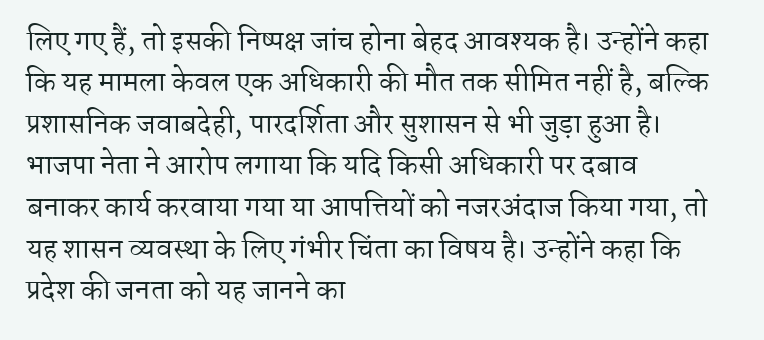लिए गए हैं, तो इसकी निष्पक्ष जांच होना बेहद आवश्यक है। उन्होंने कहा कि यह मामला केवल एक अधिकारी की मौत तक सीमित नहीं है, बल्कि प्रशासनिक जवाबदेही, पारदर्शिता और सुशासन से भी जुड़ा हुआ है।
भाजपा नेता ने आरोप लगाया कि यदि किसी अधिकारी पर दबाव बनाकर कार्य करवाया गया या आपत्तियों को नजरअंदाज किया गया, तो यह शासन व्यवस्था के लिए गंभीर चिंता का विषय है। उन्होंने कहा कि प्रदेश की जनता को यह जानने का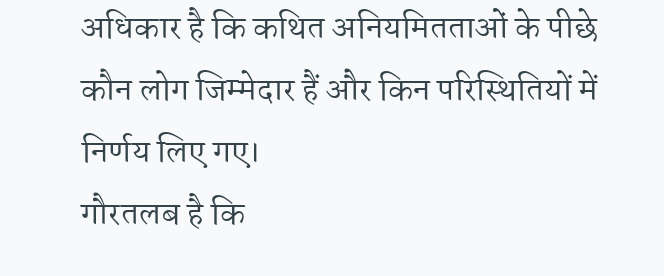अधिकार है कि कथित अनियमितताओं के पीछे कौन लोग जिम्मेदार हैं और किन परिस्थितियों में निर्णय लिए गए।
गौरतलब है कि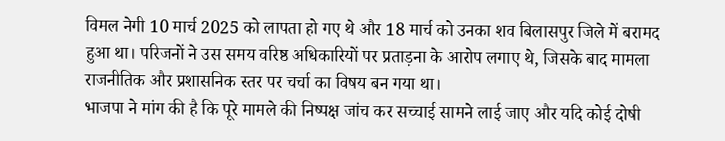विमल नेगी 10 मार्च 2025 को लापता हो गए थे और 18 मार्च को उनका शव बिलासपुर जिले में बरामद हुआ था। परिजनों ने उस समय वरिष्ठ अधिकारियों पर प्रताड़ना के आरोप लगाए थे, जिसके बाद मामला राजनीतिक और प्रशासनिक स्तर पर चर्चा का विषय बन गया था।
भाजपा ने मांग की है कि पूरे मामले की निष्पक्ष जांच कर सच्चाई सामने लाई जाए और यदि कोई दोषी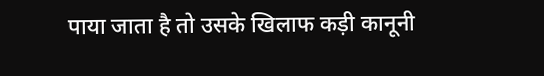पाया जाता है तो उसके खिलाफ कड़ी कानूनी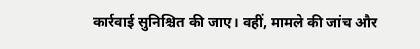कार्रवाई सुनिश्चित की जाए। वहीं, मामले की जांच और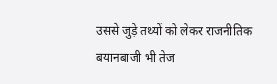उससे जुड़े तथ्यों को लेकर राजनीतिक बयानबाजी भी तेज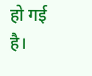हो गई है।